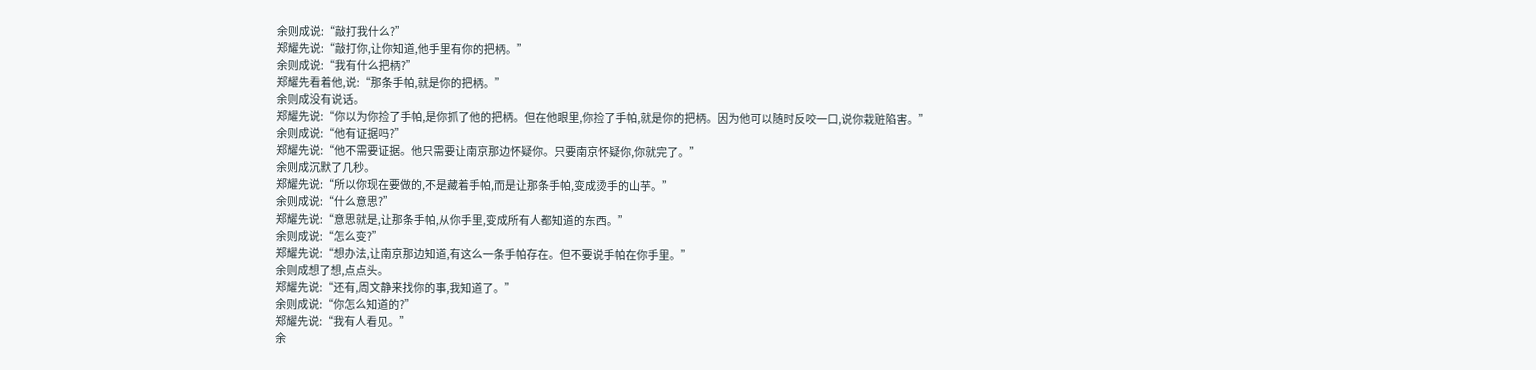余则成说:“敲打我什么?”
郑耀先说:“敲打你,让你知道,他手里有你的把柄。”
余则成说:“我有什么把柄?”
郑耀先看着他,说:“那条手帕,就是你的把柄。”
余则成没有说话。
郑耀先说:“你以为你捡了手帕,是你抓了他的把柄。但在他眼里,你捡了手帕,就是你的把柄。因为他可以随时反咬一口,说你栽赃陷害。”
余则成说:“他有证据吗?”
郑耀先说:“他不需要证据。他只需要让南京那边怀疑你。只要南京怀疑你,你就完了。”
余则成沉默了几秒。
郑耀先说:“所以你现在要做的,不是藏着手帕,而是让那条手帕,变成烫手的山芋。”
余则成说:“什么意思?”
郑耀先说:“意思就是,让那条手帕,从你手里,变成所有人都知道的东西。”
余则成说:“怎么变?”
郑耀先说:“想办法,让南京那边知道,有这么一条手帕存在。但不要说手帕在你手里。”
余则成想了想,点点头。
郑耀先说:“还有,周文静来找你的事,我知道了。”
余则成说:“你怎么知道的?”
郑耀先说:“我有人看见。”
余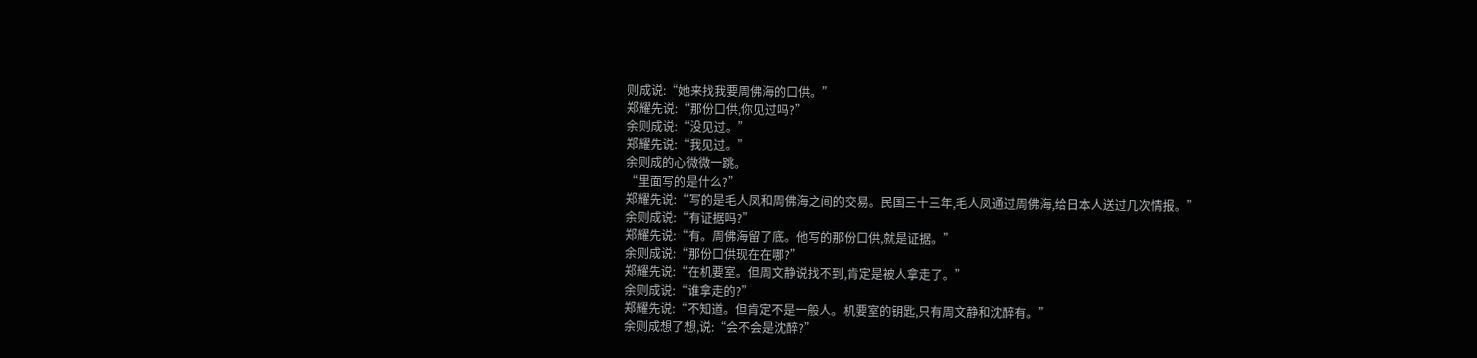则成说:“她来找我要周佛海的口供。”
郑耀先说:“那份口供,你见过吗?”
余则成说:“没见过。”
郑耀先说:“我见过。”
余则成的心微微一跳。
“里面写的是什么?”
郑耀先说:“写的是毛人凤和周佛海之间的交易。民国三十三年,毛人凤通过周佛海,给日本人送过几次情报。”
余则成说:“有证据吗?”
郑耀先说:“有。周佛海留了底。他写的那份口供,就是证据。”
余则成说:“那份口供现在在哪?”
郑耀先说:“在机要室。但周文静说找不到,肯定是被人拿走了。”
余则成说:“谁拿走的?”
郑耀先说:“不知道。但肯定不是一般人。机要室的钥匙,只有周文静和沈醉有。”
余则成想了想,说:“会不会是沈醉?”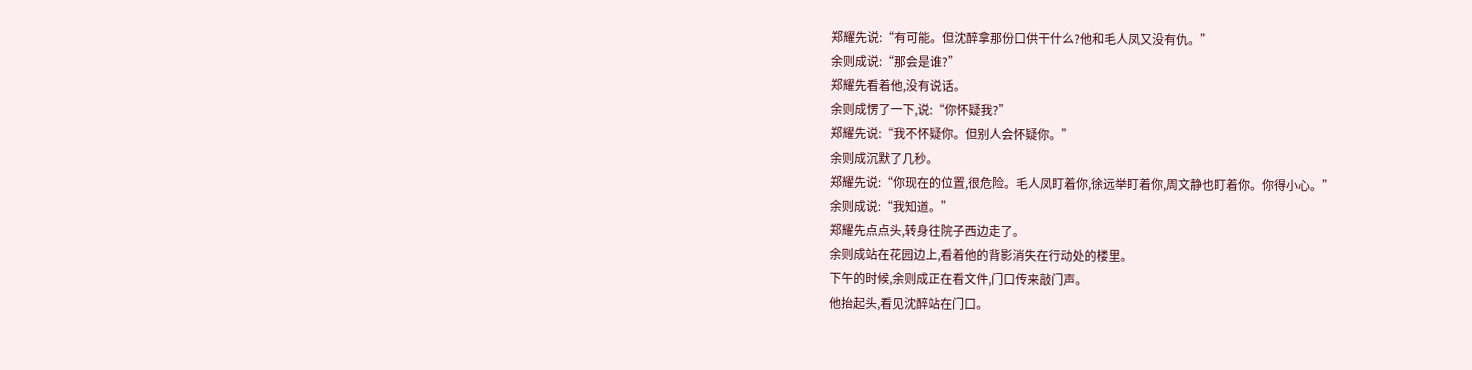郑耀先说:“有可能。但沈醉拿那份口供干什么?他和毛人凤又没有仇。”
余则成说:“那会是谁?”
郑耀先看着他,没有说话。
余则成愣了一下,说:“你怀疑我?”
郑耀先说:“我不怀疑你。但别人会怀疑你。”
余则成沉默了几秒。
郑耀先说:“你现在的位置,很危险。毛人凤盯着你,徐远举盯着你,周文静也盯着你。你得小心。”
余则成说:“我知道。”
郑耀先点点头,转身往院子西边走了。
余则成站在花园边上,看着他的背影消失在行动处的楼里。
下午的时候,余则成正在看文件,门口传来敲门声。
他抬起头,看见沈醉站在门口。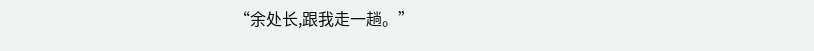“余处长,跟我走一趟。”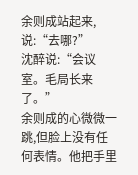余则成站起来,说:“去哪?”
沈醉说:“会议室。毛局长来了。”
余则成的心微微一跳,但脸上没有任何表情。他把手里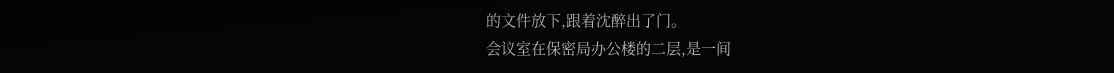的文件放下,跟着沈醉出了门。
会议室在保密局办公楼的二层,是一间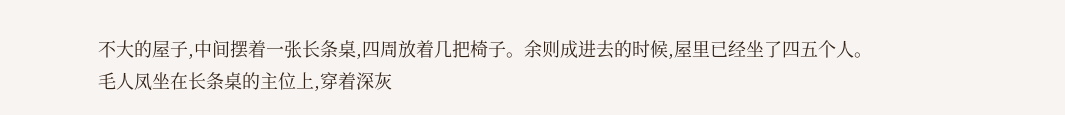不大的屋子,中间摆着一张长条桌,四周放着几把椅子。余则成进去的时候,屋里已经坐了四五个人。
毛人凤坐在长条桌的主位上,穿着深灰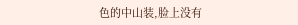色的中山装,脸上没有